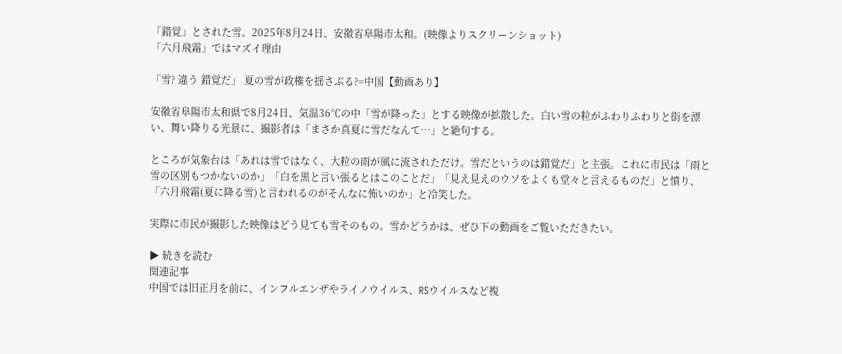「錯覚」とされた雪。2025年8月24日、安徽省阜陽市太和。(映像よりスクリーンショット)
「六月飛霜」ではマズイ理由

「雪? 違う 錯覚だ」 夏の雪が政権を揺さぶる?=中国【動画あり】

安徽省阜陽市太和県で8月24日、気温36℃の中「雪が降った」とする映像が拡散した。白い雪の粒がふわりふわりと街を漂い、舞い降りる光景に、撮影者は「まさか真夏に雪だなんて…」と絶句する。

ところが気象台は「あれは雪ではなく、大粒の雨が風に流されただけ。雪だというのは錯覚だ」と主張。これに市民は「雨と雪の区別もつかないのか」「白を黒と言い張るとはこのことだ」「見え見えのウソをよくも堂々と言えるものだ」と憤り、「六月飛霜(夏に降る雪)と言われるのがそんなに怖いのか」と冷笑した。

実際に市民が撮影した映像はどう見ても雪そのもの。雪かどうかは、ぜひ下の動画をご覧いただきたい。

▶ 続きを読む
関連記事
中国では旧正月を前に、インフルエンザやライノウイルス、RSウイルスなど複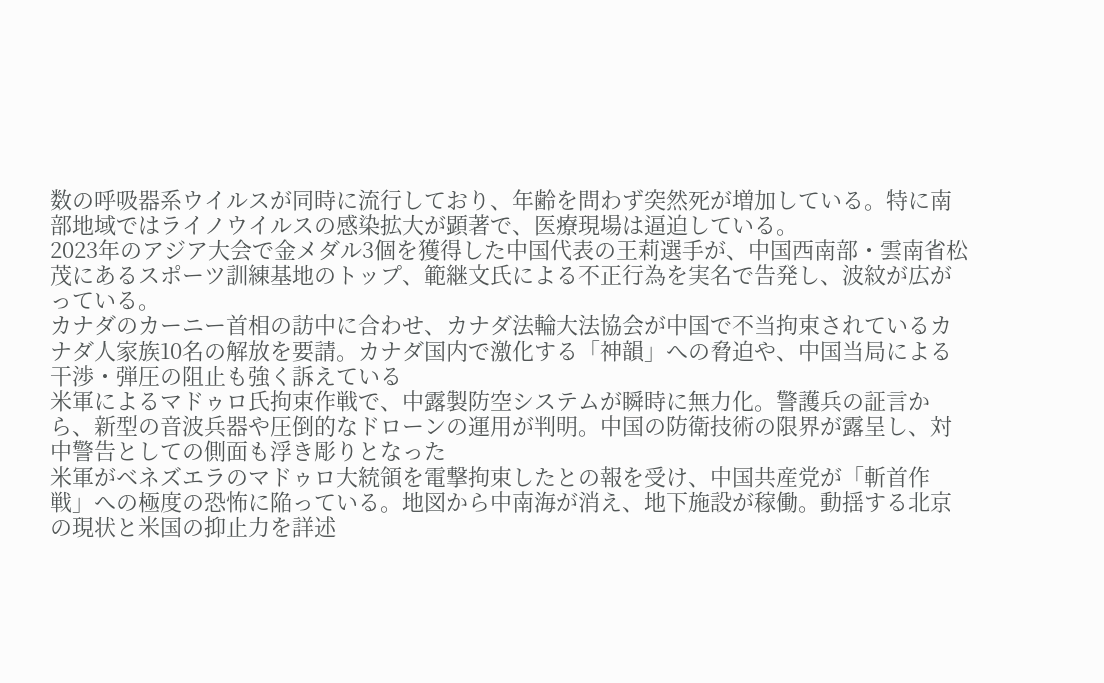数の呼吸器系ウイルスが同時に流行しており、年齢を問わず突然死が増加している。特に南部地域ではライノウイルスの感染拡大が顕著で、医療現場は逼迫している。
2023年のアジア大会で金メダル3個を獲得した中国代表の王莉選手が、中国西南部・雲南省松茂にあるスポーツ訓練基地のトップ、範継文氏による不正行為を実名で告発し、波紋が広がっている。
カナダのカーニー首相の訪中に合わせ、カナダ法輪大法協会が中国で不当拘束されているカナダ人家族10名の解放を要請。カナダ国内で激化する「神韻」への脅迫や、中国当局による干渉・弾圧の阻止も強く訴えている
米軍によるマドゥロ氏拘束作戦で、中露製防空システムが瞬時に無力化。警護兵の証言から、新型の音波兵器や圧倒的なドローンの運用が判明。中国の防衛技術の限界が露呈し、対中警告としての側面も浮き彫りとなった
米軍がベネズエラのマドゥロ大統領を電撃拘束したとの報を受け、中国共産党が「斬首作戦」への極度の恐怖に陥っている。地図から中南海が消え、地下施設が稼働。動揺する北京の現状と米国の抑止力を詳述